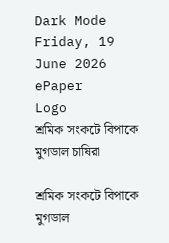Dark Mode
Friday, 19 June 2026
ePaper
Logo
শ্রমিক সংকটে বিপাকে মুগডাল চাষিরা

শ্রমিক সংকটে বিপাকে মুগডাল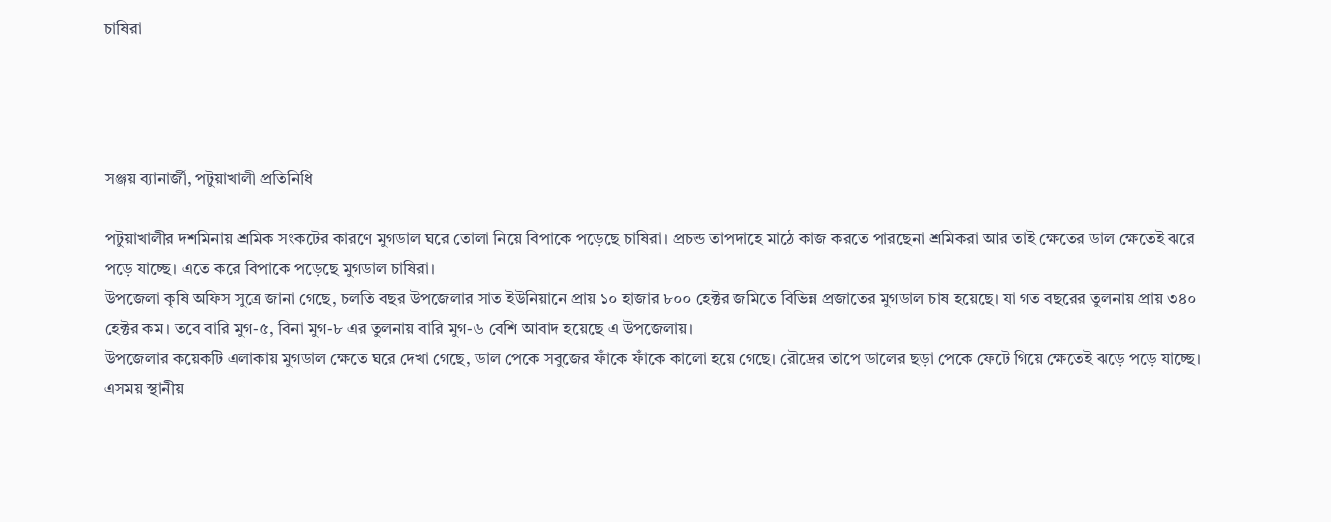চাষিরা




সঞ্জয় ব্যানার্জী, পটুয়াখালী প্রতিনিধি

পটুয়াখালীর দশমিনায় শ্রমিক সংকটের কারণে মুগডাল ঘরে তোলা নিয়ে বিপাকে পড়েছে চাষিরা। প্রচন্ড তাপদাহে মাঠে কাজ করতে পারছেনা শ্রমিকরা আর তাই ক্ষেতের ডাল ক্ষেতেই ঝরে পড়ে যাচ্ছে। এতে করে বিপাকে পড়েছে মুগডাল চাষিরা।
উপজেলা কৃষি অফিস সুত্রে জানা গেছে, চলতি বছর উপজেলার সাত ইউনিয়ানে প্রায় ১০ হাজার ৮০০ হেক্টর জমিতে বিভিন্ন প্রজাতের মুগডাল চাষ হয়েছে। যা গত বছরের তুলনায় প্রায় ৩৪০ হেক্টর কম। তবে বারি মুগ-৫, বিনা মুগ-৮ এর তুলনায় বারি মুগ-৬ বেশি আবাদ হয়েছে এ উপজেলায়।
উপজেলার কয়েকটি এলাকায় মুগডাল ক্ষেতে ঘরে দেখা গেছে, ডাল পেকে সবুজের ফাঁকে ফাঁকে কালো হয়ে গেছে। রৌদ্রের তাপে ডালের ছড়া পেকে ফেটে গিয়ে ক্ষেতেই ঝড়ে পড়ে যাচ্ছে। এসময় স্থানীয়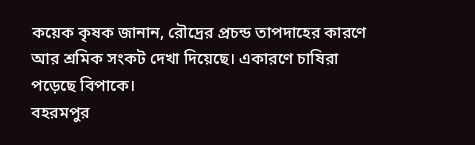কয়েক কৃষক জানান, রৌদ্রের প্রচন্ড তাপদাহের কারণে আর শ্রমিক সংকট দেখা দিয়েছে। একারণে চাষিরা পড়েছে বিপাকে।
বহরমপুর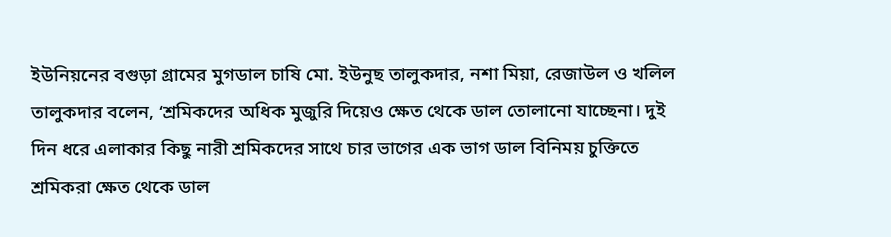ইউনিয়নের বগুড়া গ্রামের মুগডাল চাষি মো. ইউনুছ তালুকদার, নশা মিয়া, রেজাউল ও খলিল তালুকদার বলেন, ‘শ্রমিকদের অধিক মুজুরি দিয়েও ক্ষেত থেকে ডাল তোলানো যাচ্ছেনা। দুই দিন ধরে এলাকার কিছু নারী শ্রমিকদের সাথে চার ভাগের এক ভাগ ডাল বিনিময় চুক্তিতে শ্রমিকরা ক্ষেত থেকে ডাল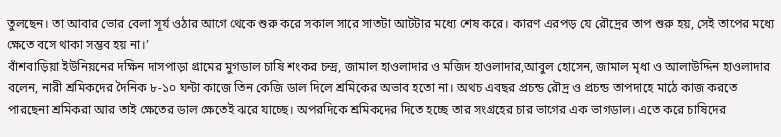তুলছেন। তা আবার ভোর বেলা সূর্য ওঠার আগে থেকে শুরু করে সকাল সারে সাতটা আটটার মধ্যে শেষ করে। কারণ এরপড় যে রৌদ্রের তাপ শুরু হয়, সেই তাপের মধ্যে ক্ষেতে বসে থাকা সম্ভব হয় না।’
বাঁশবাড়িয়া ইউনিয়নের দক্ষিন দাসপাড়া গ্রামের মুগডাল চাষি শংকর চন্দ্র, জামাল হাওলাদার ও মজিদ হাওলাদার,আবুল হোসেন, জামাল মৃধা ও আলাউদ্দিন হাওলাদার বলেন, নারী শ্রমিকদের দৈনিক ৮-১০ ঘন্টা কাজে তিন কেজি ডাল দিলে শ্রমিকের অভাব হতো না। অথচ এবছর প্রচন্ড রৌদ্র ও প্রচন্ড তাপদাহে মাঠে কাজ করতে পারছেনা শ্রমিকরা আর তাই ক্ষেতের ডাল ক্ষেতেই ঝরে যাচ্ছে। অপরদিকে শ্রমিকদের দিতে হচ্ছে তার সংগ্রহের চার ভাগের এক ভাগডাল। এতে করে চাষিদের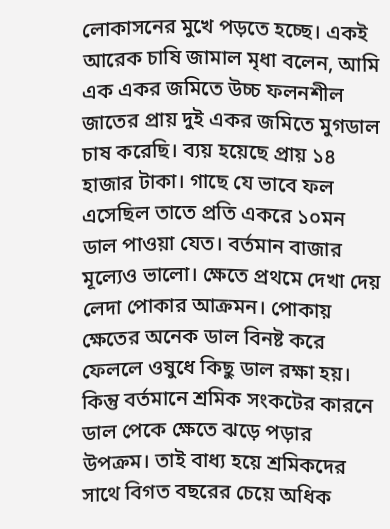লোকাসনের মুখে পড়তে হচ্ছে। একই আরেক চাষি জামাল মৃধা বলেন, আমি এক একর জমিতে উচ্চ ফলনশীল জাতের প্রায় দুই একর জমিতে মুগডাল চাষ করেছি। ব্যয় হয়েছে প্রায় ১৪ হাজার টাকা। গাছে যে ভাবে ফল এসেছিল তাতে প্রতি একরে ১০মন ডাল পাওয়া যেত। বর্তমান বাজার মূল্যেও ভালো। ক্ষেতে প্রথমে দেখা দেয় লেদা পোকার আক্রমন। পোকায় ক্ষেতের অনেক ডাল বিনষ্ট করে ফেললে ওষুধে কিছু ডাল রক্ষা হয়। কিন্তু বর্তমানে শ্রমিক সংকটের কারনে ডাল পেকে ক্ষেতে ঝড়ে পড়ার উপক্রম। তাই বাধ্য হয়ে শ্রমিকদের সাথে বিগত বছরের চেয়ে অধিক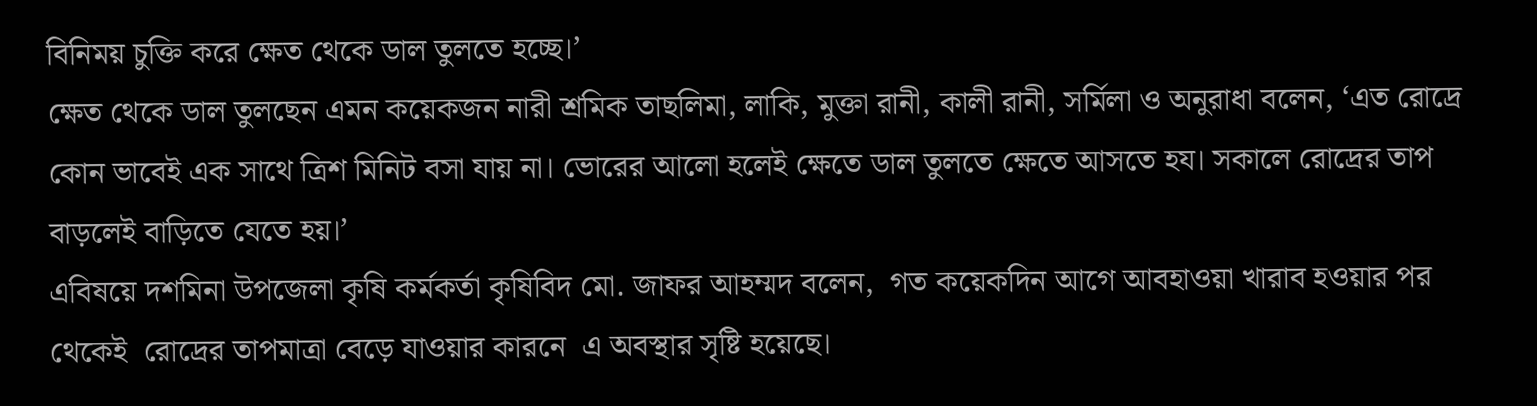বিনিময় চুক্তি করে ক্ষেত থেকে ডাল তুলতে হচ্ছে।’
ক্ষেত থেকে ডাল তুলছেন এমন কয়েকজন নারী শ্রমিক তাছলিমা, লাকি, মুক্তা রানী, কালী রানী, সর্মিলা ও অনুরাধা বলেন, ‘এত রোদ্রে কোন ভাবেই এক সাথে ত্রিশ মিনিট বসা যায় না। ভোরের আলো হলেই ক্ষেতে ডাল তুলতে ক্ষেতে আসতে হয। সকালে রোদ্রের তাপ বাড়লেই বাড়িতে যেতে হয়।’
এবিষয়ে দশমিনা উপজেলা কৃষি কর্মকর্তা কৃষিবিদ মো. জাফর আহম্মদ বলেন,  গত কয়েকদিন আগে আবহাওয়া খারাব হওয়ার পর থেকেই  রোদ্রের তাপমাত্রা বেড়ে যাওয়ার কারনে  এ অবস্থার সৃষ্টি হয়েছে।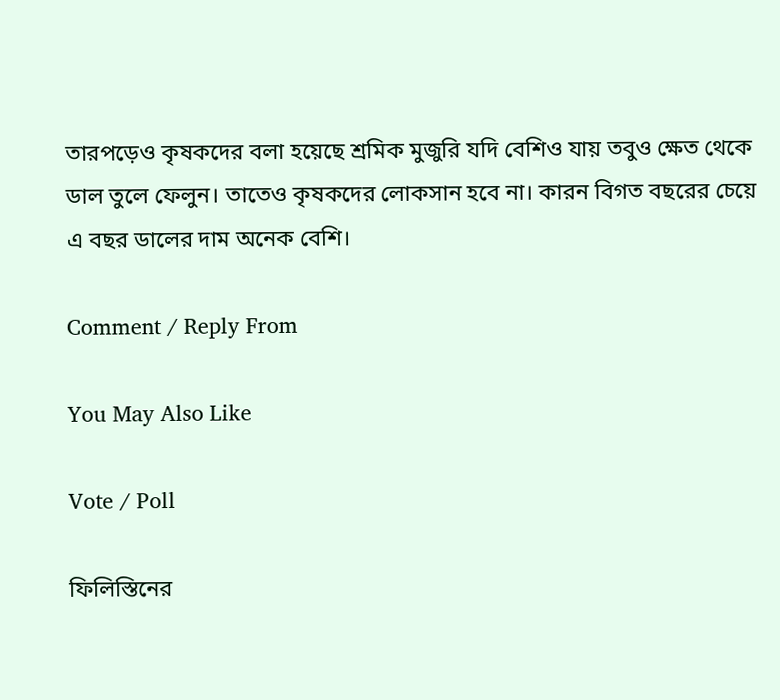তারপড়েও কৃষকদের বলা হয়েছে শ্রমিক মুজুরি যদি বেশিও যায় তবুও ক্ষেত থেকে ডাল তুলে ফেলুন। তাতেও কৃষকদের লোকসান হবে না। কারন বিগত বছরের চেয়ে এ বছর ডালের দাম অনেক বেশি।

Comment / Reply From

You May Also Like

Vote / Poll

ফিলিস্তিনের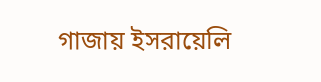গাজায় ইসরায়েলি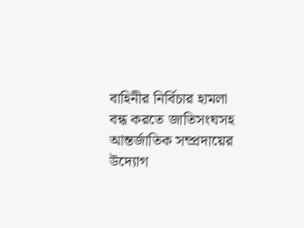বাহিনীর নির্বিচার হামলা বন্ধ করতে জাতিসংঘসহ আন্তর্জাতিক সম্প্রদায়ের উদ্যোগ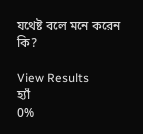যথেষ্ট বলে মনে করেন কি?

View Results
হ্যাঁ
0%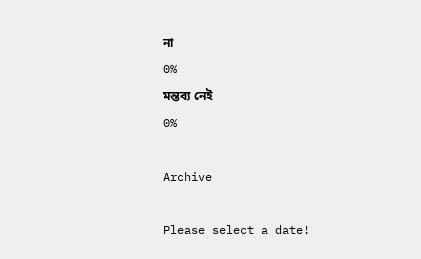না
0%
মন্তব্য নেই
0%

Archive

Please select a date!